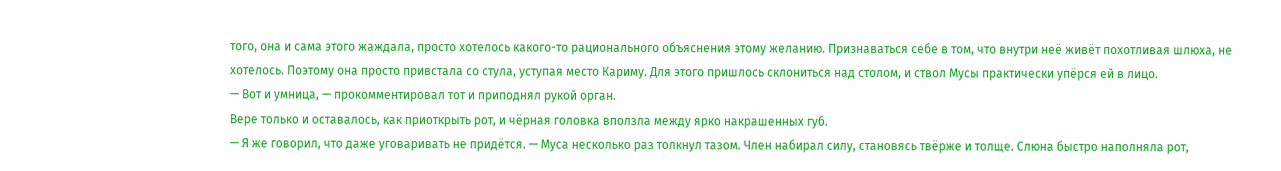того, она и сама этого жаждала, просто хотелось какого-то рационального объяснения этому желанию. Признаваться себе в том, что внутри неё живёт похотливая шлюха, не хотелось. Поэтому она просто привстала со стула, уступая место Кариму. Для этого пришлось склониться над столом, и ствол Мусы практически упёрся ей в лицо.
— Вот и умница, — прокомментировал тот и приподнял рукой орган.
Вере только и оставалось, как приоткрыть рот, и чёрная головка вползла между ярко накрашенных губ.
— Я же говорил, что даже уговаривать не придётся. — Муса несколько раз толкнул тазом. Член набирал силу, становясь твёрже и толще. Слюна быстро наполняла рот,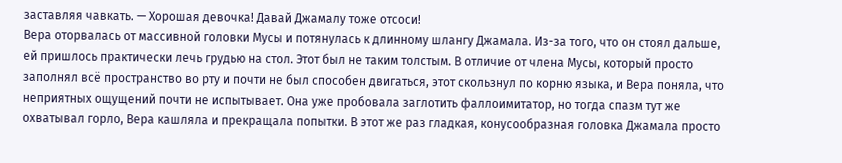заставляя чавкать. — Хорошая девочка! Давай Джамалу тоже отсоси!
Вера оторвалась от массивной головки Мусы и потянулась к длинному шлангу Джамала. Из-за того, что он стоял дальше, ей пришлось практически лечь грудью на стол. Этот был не таким толстым. В отличие от члена Мусы, который просто заполнял всё пространство во рту и почти не был способен двигаться, этот скользнул по корню языка, и Вера поняла, что неприятных ощущений почти не испытывает. Она уже пробовала заглотить фаллоимитатор, но тогда спазм тут же охватывал горло, Вера кашляла и прекращала попытки. В этот же раз гладкая, конусообразная головка Джамала просто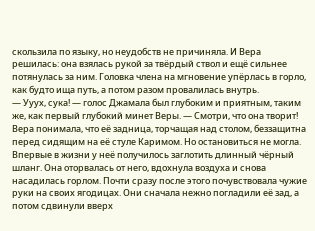скользила по языку, но неудобств не причиняла. И Вера решилась: она взялась рукой за твёрдый ствол и ещё сильнее потянулась за ним. Головка члена на мгновение упёрлась в горло, как будто ища путь, а потом разом провалилась внутрь.
— Ууух, сука! — голос Джамала был глубоким и приятным, таким же, как первый глубокий минет Веры. — Смотри, что она творит!
Вера понимала, что её задница, торчащая над столом, беззащитна перед сидящим на её стуле Каримом. Но остановиться не могла. Впервые в жизни у неё получилось заглотить длинный чёрный шланг. Она оторвалась от него, вдохнула воздуха и снова насадилась горлом. Почти сразу после этого почувствовала чужие руки на своих ягодицах. Они сначала нежно погладили её зад, а потом сдвинули вверх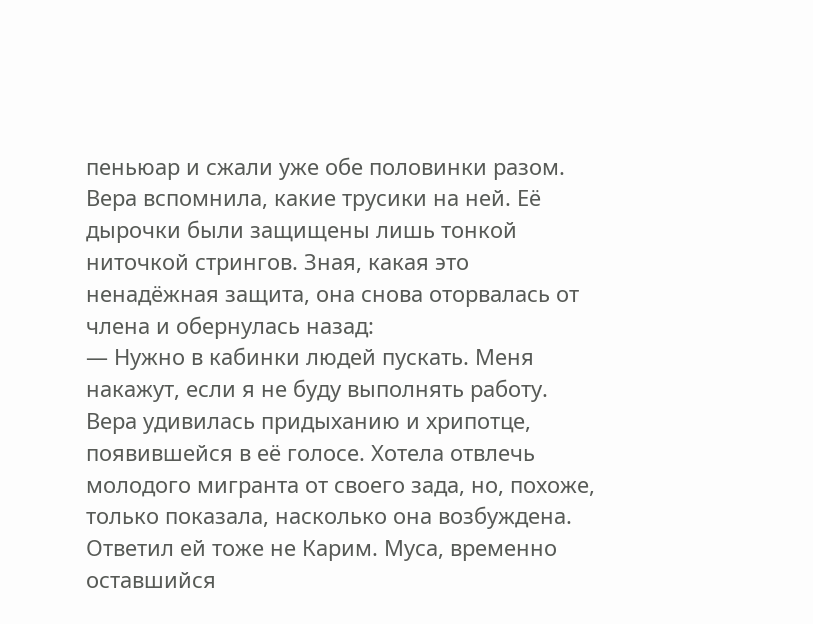пеньюар и сжали уже обе половинки разом.
Вера вспомнила, какие трусики на ней. Её дырочки были защищены лишь тонкой ниточкой стрингов. Зная, какая это ненадёжная защита, она снова оторвалась от члена и обернулась назад:
— Нужно в кабинки людей пускать. Меня накажут, если я не буду выполнять работу.
Вера удивилась придыханию и хрипотце, появившейся в её голосе. Хотела отвлечь молодого мигранта от своего зада, но, похоже, только показала, насколько она возбуждена.
Ответил ей тоже не Карим. Муса, временно оставшийся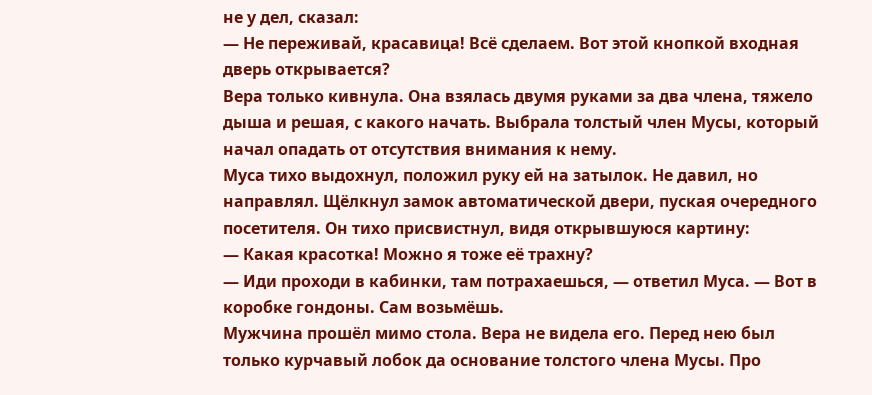не у дел, сказал:
— Не переживай, красавица! Всё сделаем. Вот этой кнопкой входная дверь открывается?
Вера только кивнула. Она взялась двумя руками за два члена, тяжело дыша и решая, с какого начать. Выбрала толстый член Мусы, который начал опадать от отсутствия внимания к нему.
Муса тихо выдохнул, положил руку ей на затылок. Не давил, но направлял. Щёлкнул замок автоматической двери, пуская очередного посетителя. Он тихо присвистнул, видя открывшуюся картину:
— Какая красотка! Можно я тоже её трахну?
— Иди проходи в кабинки, там потрахаешься, — ответил Муса. — Вот в коробке гондоны. Сам возьмёшь.
Мужчина прошёл мимо стола. Вера не видела его. Перед нею был только курчавый лобок да основание толстого члена Мусы. Про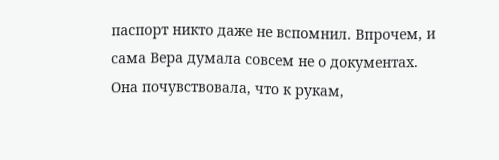паспорт никто даже не вспомнил. Впрочем, и сама Вера думала совсем не о документах.
Она почувствовала, что к рукам,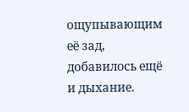ощупывающим её зад, добавилось ещё и дыхание.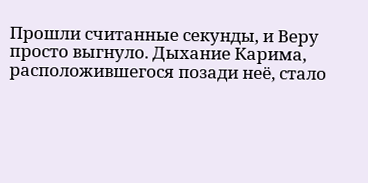Прошли считанные секунды, и Веру просто выгнуло. Дыхание Карима, расположившегося позади неё, стало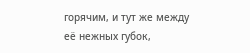горячим, и тут же между её нежных губок,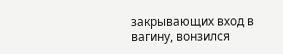закрывающих вход в вагину, вонзился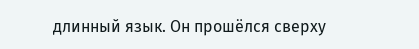длинный язык. Он прошёлся сверху